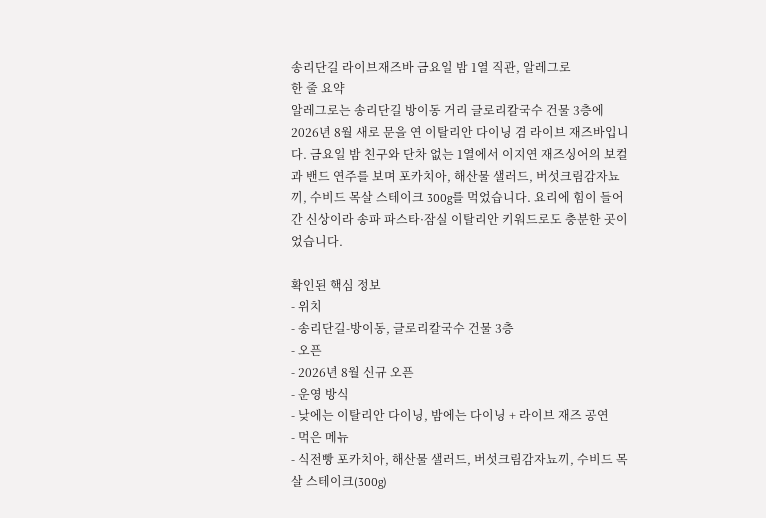송리단길 라이브재즈바 금요일 밤 1열 직관, 알레그로
한 줄 요약
알레그로는 송리단길 방이동 거리 글로리칼국수 건물 3층에 2026년 8월 새로 문을 연 이탈리안 다이닝 겸 라이브 재즈바입니다. 금요일 밤 친구와 단차 없는 1열에서 이지연 재즈싱어의 보컬과 밴드 연주를 보며 포카치아, 해산물 샐러드, 버섯크림감자뇨끼, 수비드 목살 스테이크 300g를 먹었습니다. 요리에 힘이 들어간 신상이라 송파 파스타·잠실 이탈리안 키워드로도 충분한 곳이었습니다.

확인된 핵심 정보
- 위치
- 송리단길-방이동, 글로리칼국수 건물 3층
- 오픈
- 2026년 8월 신규 오픈
- 운영 방식
- 낮에는 이탈리안 다이닝, 밤에는 다이닝 + 라이브 재즈 공연
- 먹은 메뉴
- 식전빵 포카치아, 해산물 샐러드, 버섯크림감자뇨끼, 수비드 목살 스테이크(300g)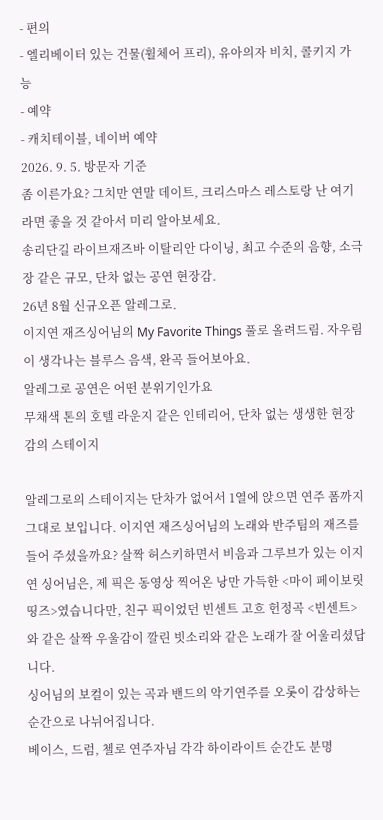- 편의
- 엘리베이터 있는 건물(휠체어 프리), 유아의자 비치, 콜키지 가능
- 예약
- 캐치테이블, 네이버 예약
2026. 9. 5. 방문자 기준
좀 이른가요? 그치만 연말 데이트, 크리스마스 레스토랑 난 여기라면 좋을 것 같아서 미리 알아보세요.
송리단길 라이브재즈바 이탈리안 다이닝, 최고 수준의 음향, 소극장 같은 규모, 단차 없는 공연 현장감.
26년 8월 신규오픈 알레그로.
이지연 재즈싱어님의 My Favorite Things 풀로 올려드림. 자우림이 생각나는 블루스 음색, 완곡 들어보아요.
알레그로 공연은 어떤 분위기인가요
무채색 톤의 호텔 라운지 같은 인테리어, 단차 없는 생생한 현장감의 스테이지

알레그로의 스테이지는 단차가 없어서 1열에 앉으면 연주 폼까지 그대로 보입니다. 이지연 재즈싱어님의 노래와 반주팀의 재즈를 들어 주셨을까요? 살짝 허스키하면서 비음과 그루브가 있는 이지연 싱어님은, 제 픽은 동영상 찍어온 낭만 가득한 <마이 페이보릿띵즈>였습니다만, 친구 픽이었던 빈센트 고흐 헌정곡 <빈센트>와 같은 살짝 우울감이 깔린 빗소리와 같은 노래가 잘 어울리셨답니다.
싱어님의 보컬이 있는 곡과 밴드의 악기연주를 오롯이 감상하는 순간으로 나뉘어집니다.
베이스, 드럼, 첼로 연주자님 각각 하이라이트 순간도 분명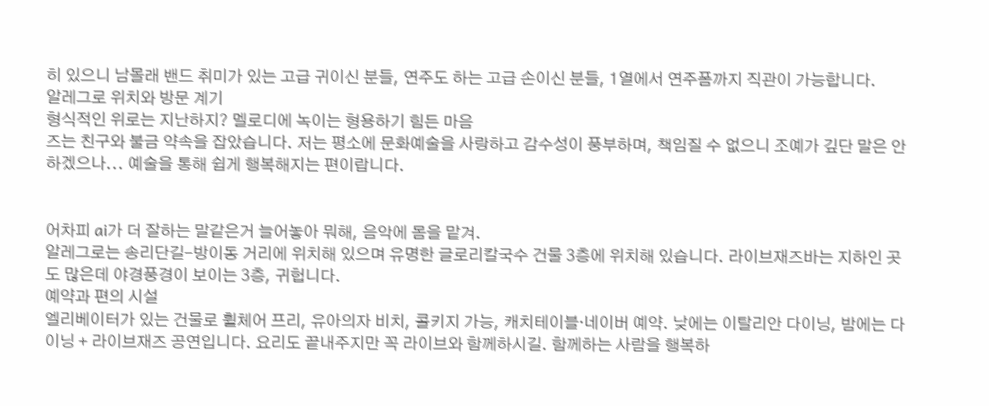히 있으니 남몰래 밴드 취미가 있는 고급 귀이신 분들, 연주도 하는 고급 손이신 분들, 1열에서 연주폼까지 직관이 가능합니다.
알레그로 위치와 방문 계기
형식적인 위로는 지난하지? 멜로디에 녹이는 형용하기 힘든 마음
즈는 친구와 불금 약속을 잡았습니다. 저는 평소에 문화예술을 사랑하고 감수성이 풍부하며, 책임질 수 없으니 조예가 깊단 말은 안하겠으나... 예술을 통해 쉽게 행복해지는 편이랍니다.


어차피 ai가 더 잘하는 말같은거 늘어놓아 뭐해, 음악에 몸을 맡겨.
알레그로는 송리단길-방이동 거리에 위치해 있으며 유명한 글로리칼국수 건물 3층에 위치해 있습니다. 라이브재즈바는 지하인 곳도 많은데 야경풍경이 보이는 3층, 귀헙니다.
예약과 편의 시설
엘리베이터가 있는 건물로 휠체어 프리, 유아의자 비치, 콜키지 가능, 캐치테이블·네이버 예약. 낮에는 이탈리안 다이닝, 밤에는 다이닝 + 라이브재즈 공연입니다. 요리도 끝내주지만 꼭 라이브와 함께하시길. 함께하는 사람을 행복하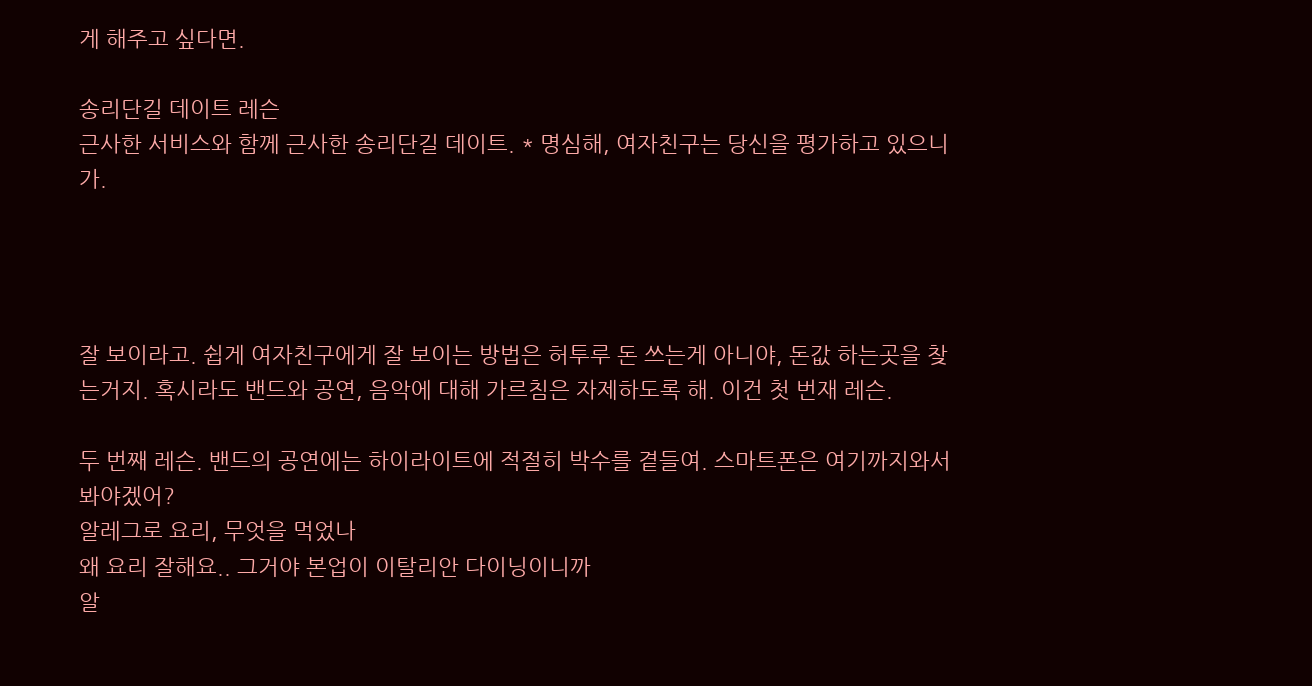게 해주고 싶다면.

송리단길 데이트 레슨
근사한 서비스와 함께 근사한 송리단길 데이트. * 명심해, 여자친구는 당신을 평가하고 있으니가.




잘 보이라고. 쉽게 여자친구에게 잘 보이는 방법은 허투루 돈 쓰는게 아니야, 돈값 하는곳을 찾는거지. 혹시라도 밴드와 공연, 음악에 대해 가르침은 자제하도록 해. 이건 첫 번재 레슨.

두 번째 레슨. 밴드의 공연에는 하이라이트에 적절히 박수를 곁들여. 스마트폰은 여기까지와서 봐야겠어?
알레그로 요리, 무엇을 먹었나
왜 요리 잘해요.. 그거야 본업이 이탈리안 다이닝이니까
알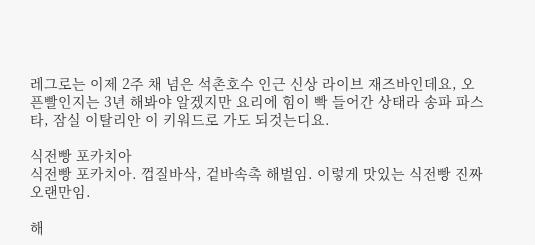레그로는 이제 2주 채 넘은 석촌호수 인근 신상 라이브 재즈바인데요, 오픈빨인지는 3년 해봐야 알겠지만 요리에 힘이 빡 들어간 상태라 송파 파스타, 잠실 이탈리안 이 키워드로 가도 되것는디요.

식전빵 포카치아
식전빵 포카치아. 껍질바삭, 겉바속촉 해벌임. 이렇게 맛있는 식전빵 진짜오랜만임.

해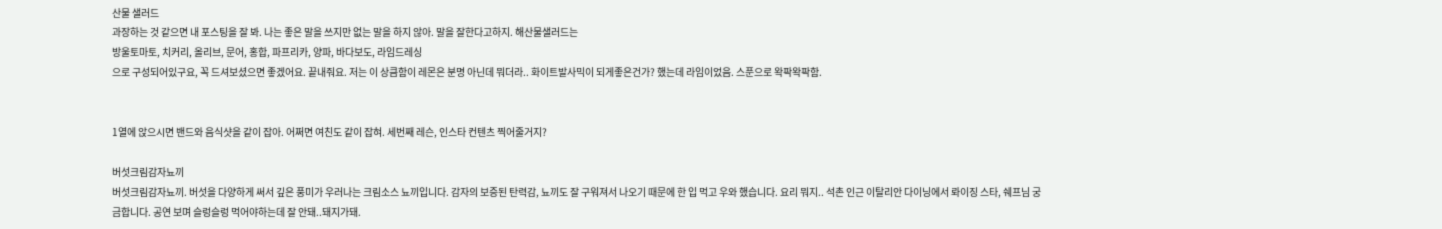산물 샐러드
과장하는 것 같으면 내 포스팅을 잘 봐. 나는 좋은 말을 쓰지만 없는 말을 하지 않아. 말을 잘한다고하지. 해산물샐러드는
방울토마토, 치커리, 올리브, 문어, 홍합, 파프리카, 양파, 바다보도, 라임드레싱
으로 구성되어있구요, 꼭 드셔보셨으면 좋겠어요. 끝내줘요. 저는 이 상큼함이 레몬은 분명 아닌데 뭐더라.. 화이트발사믹이 되게좋은건가? 했는데 라임이었음. 스푼으로 왁팍왁팍함.


1열에 앉으시면 밴드와 음식샷을 같이 잡아. 어쩌면 여친도 같이 잡혀. 세번째 레슨, 인스타 컨텐츠 찍어줄거지?

버섯크림감자뇨끼
버섯크림감자뇨끼. 버섯을 다양하게 써서 깊은 풍미가 우러나는 크림소스 뇨끼입니다. 감자의 보증된 탄력감, 뇨끼도 잘 구워져서 나오기 때문에 한 입 먹고 우와 했습니다. 요리 뭐지.. 석촌 인근 이탈리안 다이닝에서 롸이징 스타, 쉐프님 궁금합니다. 공연 보며 슬렁슬렁 먹어야하는데 잘 안돼..돼지가돼.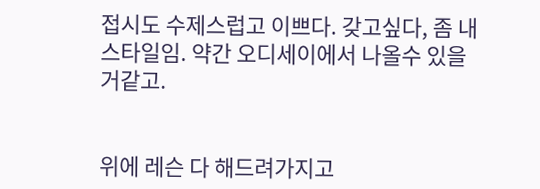접시도 수제스럽고 이쁘다. 갖고싶다, 좀 내스타일임. 약간 오디세이에서 나올수 있을거같고.


위에 레슨 다 해드려가지고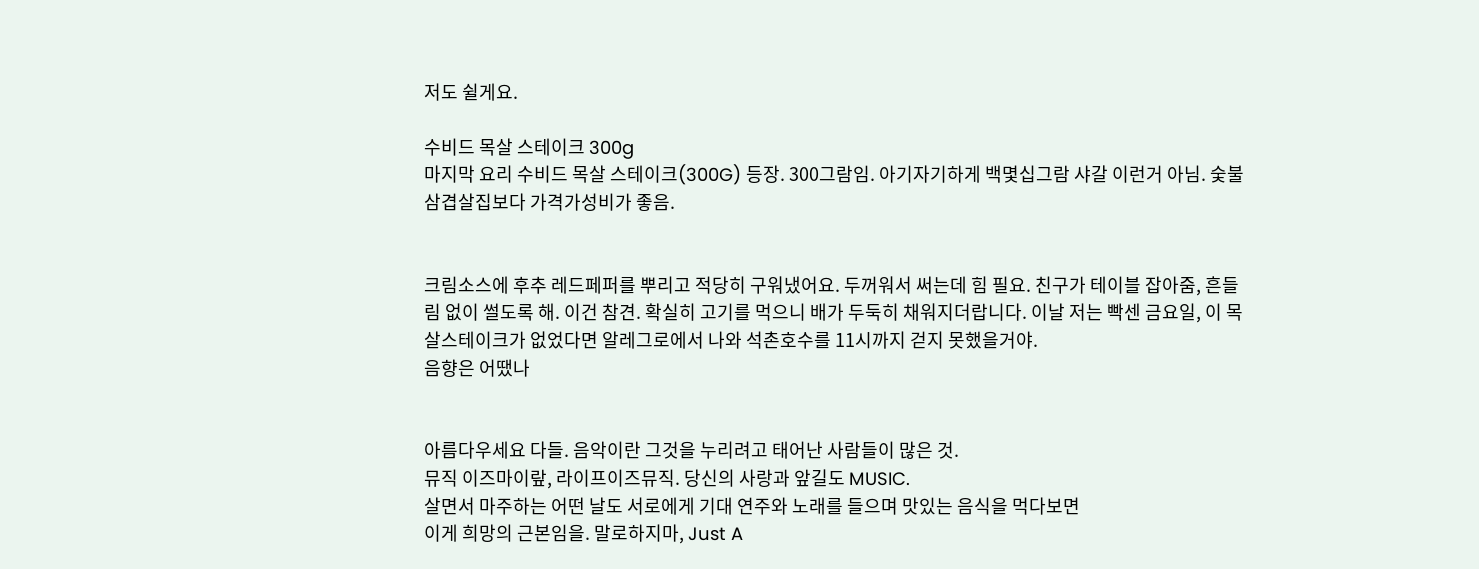저도 쉴게요.

수비드 목살 스테이크 300g
마지막 요리 수비드 목살 스테이크(300G) 등장. 300그람임. 아기자기하게 백몇십그람 샤갈 이런거 아님. 숯불삼겹살집보다 가격가성비가 좋음.


크림소스에 후추 레드페퍼를 뿌리고 적당히 구워냈어요. 두꺼워서 써는데 힘 필요. 친구가 테이블 잡아줌, 흔들림 없이 썰도록 해. 이건 참견. 확실히 고기를 먹으니 배가 두둑히 채워지더랍니다. 이날 저는 빡센 금요일, 이 목살스테이크가 없었다면 알레그로에서 나와 석촌호수를 11시까지 걷지 못했을거야.
음향은 어땠나


아름다우세요 다들. 음악이란 그것을 누리려고 태어난 사람들이 많은 것.
뮤직 이즈마이랖, 라이프이즈뮤직. 당신의 사랑과 앞길도 MUSIC.
살면서 마주하는 어떤 날도 서로에게 기대 연주와 노래를 들으며 맛있는 음식을 먹다보면
이게 희망의 근본임을. 말로하지마, Just A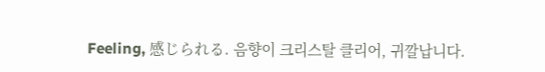Feeling, 感じられる. 음향이 크리스탈 클리어, 귀깔납니다.